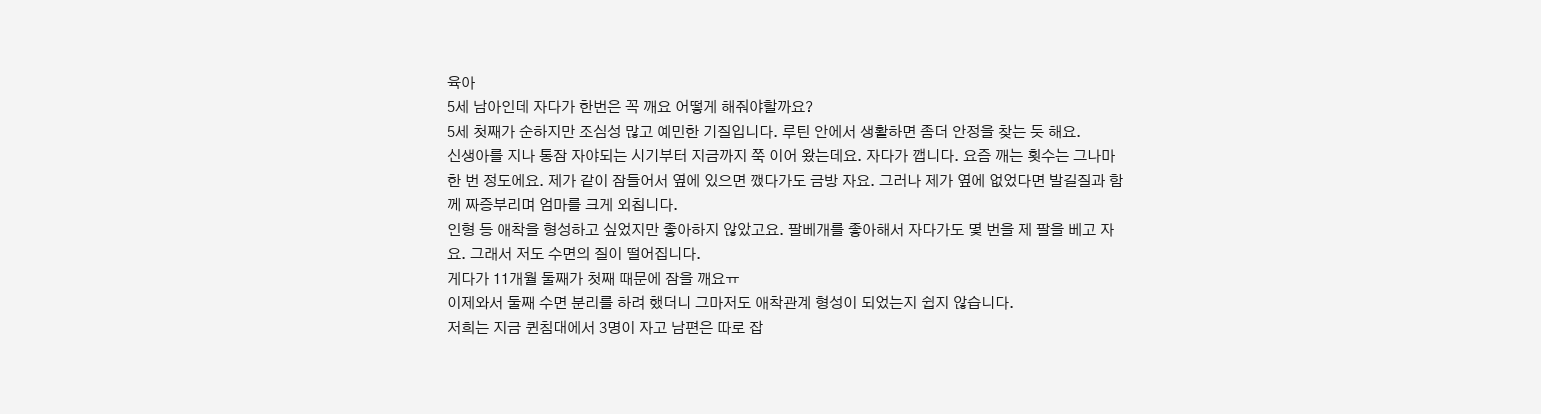육아
5세 남아인데 자다가 한번은 꼭 깨요 어떻게 해줘야할까요?
5세 첫째가 순하지만 조심성 많고 예민한 기질입니다. 루틴 안에서 생활하면 좀더 안정을 찾는 듯 해요.
신생아를 지나 통잠 자야되는 시기부터 지금까지 쭉 이어 왔는데요. 자다가 깹니다. 요즘 깨는 횟수는 그나마 한 번 정도에요. 제가 같이 잠들어서 옆에 있으면 깼다가도 금방 자요. 그러나 제가 옆에 없었다면 발길질과 함께 짜증부리며 엄마를 크게 외칩니다.
인형 등 애착을 형성하고 싶었지만 좋아하지 않았고요. 팔베개를 좋아해서 자다가도 몇 번을 제 팔을 베고 자요. 그래서 저도 수면의 질이 떨어집니다.
게다가 11개월 둘째가 첫째 때문에 잠을 깨요ㅠ
이제와서 둘째 수면 분리를 하려 했더니 그마저도 애착관계 형성이 되었는지 쉽지 않습니다.
저희는 지금 퀸침대에서 3명이 자고 남편은 따로 잡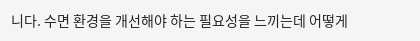니다. 수면 환경을 개선해야 하는 필요성을 느끼는데 어떻게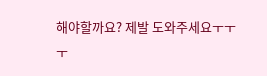해야할까요? 제발 도와주세요ㅜㅜㅜ